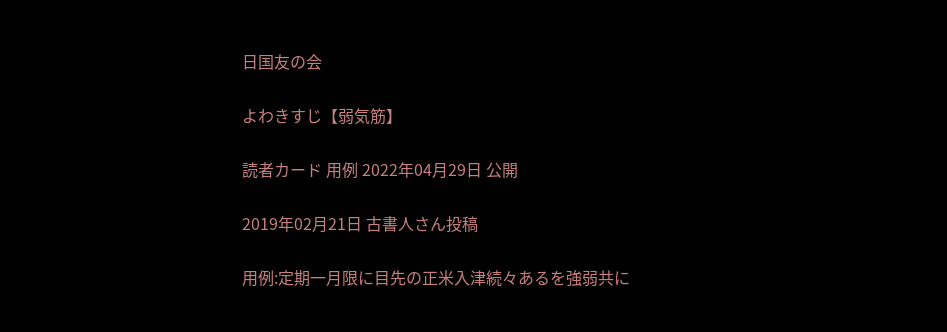日国友の会

よわきすじ【弱気筋】

読者カード 用例 2022年04月29日 公開

2019年02月21日 古書人さん投稿

用例:定期一月限に目先の正米入津続々あるを強弱共に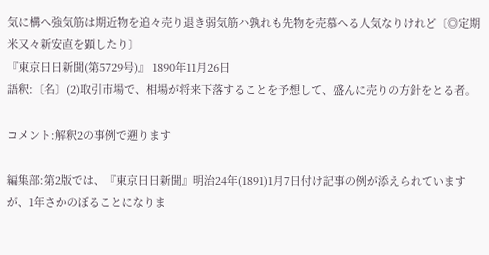気に構へ強気筋は期近物を追々売り退き弱気筋ハ孰れも先物を売慕へる人気なりけれど〔◎定期米又々新安直を顕したり〕
『東京日日新聞(第5729号)』 1890年11月26日
語釈:〔名〕(2)取引市場で、相場が将来下落することを予想して、盛んに売りの方針をとる者。

コメント:解釈2の事例で遡ります

編集部:第2版では、『東京日日新聞』明治24年(1891)1月7日付け記事の例が添えられていますが、1年さかのぼることになりま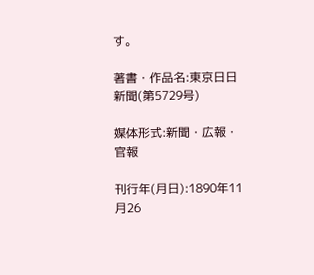す。

著書・作品名:東京日日新聞(第5729号)

媒体形式:新聞・広報・官報

刊行年(月日):1890年11月26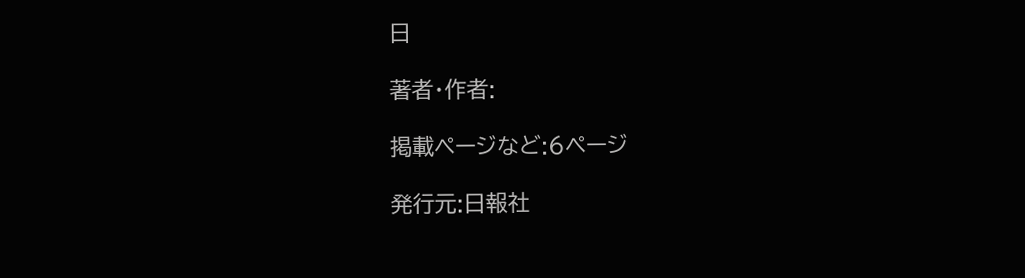日

著者・作者:

掲載ページなど:6ページ

発行元:日報社